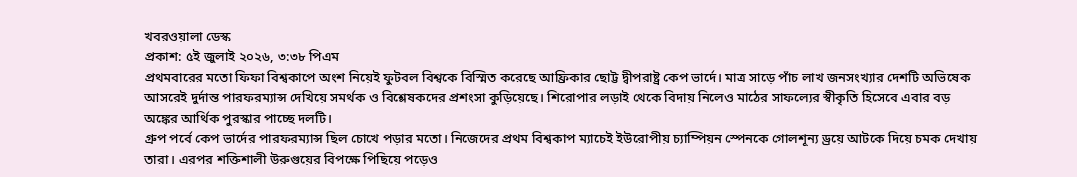খবরওয়ালা ডেস্ক
প্রকাশ: ৫ই জুলাই ২০২৬, ৩:৩৮ পিএম
প্রথমবারের মতো ফিফা বিশ্বকাপে অংশ নিয়েই ফুটবল বিশ্বকে বিস্মিত করেছে আফ্রিকার ছোট্ট দ্বীপরাষ্ট্র কেপ ভার্দে। মাত্র সাড়ে পাঁচ লাখ জনসংখ্যার দেশটি অভিষেক আসরেই দুর্দান্ত পারফরম্যান্স দেখিয়ে সমর্থক ও বিশ্লেষকদের প্রশংসা কুড়িয়েছে। শিরোপার লড়াই থেকে বিদায় নিলেও মাঠের সাফল্যের স্বীকৃতি হিসেবে এবার বড় অঙ্কের আর্থিক পুরস্কার পাচ্ছে দলটি।
গ্রুপ পর্বে কেপ ভার্দের পারফরম্যান্স ছিল চোখে পড়ার মতো। নিজেদের প্রথম বিশ্বকাপ ম্যাচেই ইউরোপীয় চ্যাম্পিয়ন স্পেনকে গোলশূন্য ড্রয়ে আটকে দিয়ে চমক দেখায় তারা। এরপর শক্তিশালী উরুগুয়ের বিপক্ষে পিছিয়ে পড়েও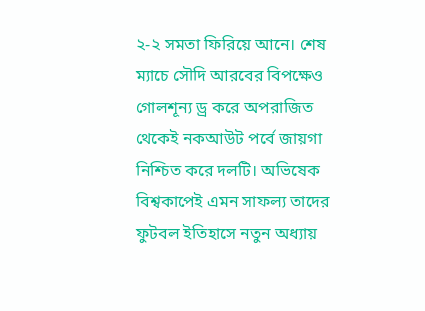২-২ সমতা ফিরিয়ে আনে। শেষ ম্যাচে সৌদি আরবের বিপক্ষেও গোলশূন্য ড্র করে অপরাজিত থেকেই নকআউট পর্বে জায়গা নিশ্চিত করে দলটি। অভিষেক বিশ্বকাপেই এমন সাফল্য তাদের ফুটবল ইতিহাসে নতুন অধ্যায়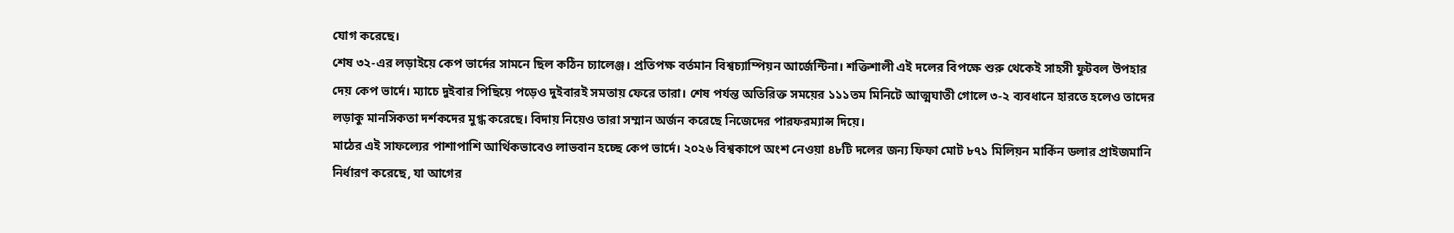যোগ করেছে।
শেষ ৩২-এর লড়াইয়ে কেপ ভার্দের সামনে ছিল কঠিন চ্যালেঞ্জ। প্রতিপক্ষ বর্তমান বিশ্বচ্যাম্পিয়ন আর্জেন্টিনা। শক্তিশালী এই দলের বিপক্ষে শুরু থেকেই সাহসী ফুটবল উপহার দেয় কেপ ভার্দে। ম্যাচে দুইবার পিছিয়ে পড়েও দুইবারই সমতায় ফেরে তারা। শেষ পর্যন্ত অতিরিক্ত সময়ের ১১১তম মিনিটে আত্মঘাতী গোলে ৩-২ ব্যবধানে হারতে হলেও তাদের লড়াকু মানসিকতা দর্শকদের মুগ্ধ করেছে। বিদায় নিয়েও তারা সম্মান অর্জন করেছে নিজেদের পারফরম্যান্স দিয়ে।
মাঠের এই সাফল্যের পাশাপাশি আর্থিকভাবেও লাভবান হচ্ছে কেপ ভার্দে। ২০২৬ বিশ্বকাপে অংশ নেওয়া ৪৮টি দলের জন্য ফিফা মোট ৮৭১ মিলিয়ন মার্কিন ডলার প্রাইজমানি নির্ধারণ করেছে, যা আগের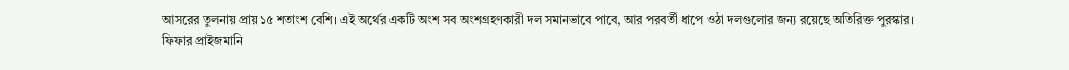আসরের তুলনায় প্রায় ১৫ শতাংশ বেশি। এই অর্থের একটি অংশ সব অংশগ্রহণকারী দল সমানভাবে পাবে, আর পরবর্তী ধাপে ওঠা দলগুলোর জন্য রয়েছে অতিরিক্ত পুরস্কার।
ফিফার প্রাইজমানি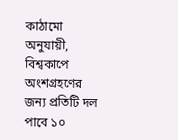কাঠামো অনুযায়ী, বিশ্বকাপে অংশগ্রহণের জন্য প্রতিটি দল পাবে ১০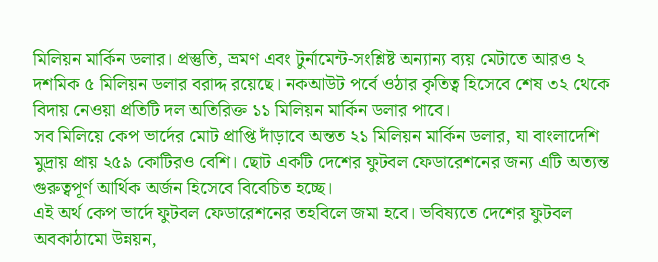মিলিয়ন মার্কিন ডলার। প্রস্তুতি, ভ্রমণ এবং টুর্নামেন্ট-সংশ্লিষ্ট অন্যান্য ব্যয় মেটাতে আরও ২ দশমিক ৫ মিলিয়ন ডলার বরাদ্দ রয়েছে। নকআউট পর্বে ওঠার কৃতিত্ব হিসেবে শেষ ৩২ থেকে বিদায় নেওয়া প্রতিটি দল অতিরিক্ত ১১ মিলিয়ন মার্কিন ডলার পাবে।
সব মিলিয়ে কেপ ভার্দের মোট প্রাপ্তি দাঁড়াবে অন্তত ২১ মিলিয়ন মার্কিন ডলার, যা বাংলাদেশি মুদ্রায় প্রায় ২৫৯ কোটিরও বেশি। ছোট একটি দেশের ফুটবল ফেডারেশনের জন্য এটি অত্যন্ত গুরুত্বপূর্ণ আর্থিক অর্জন হিসেবে বিবেচিত হচ্ছে।
এই অর্থ কেপ ভার্দে ফুটবল ফেডারেশনের তহবিলে জমা হবে। ভবিষ্যতে দেশের ফুটবল অবকাঠামো উন্নয়ন,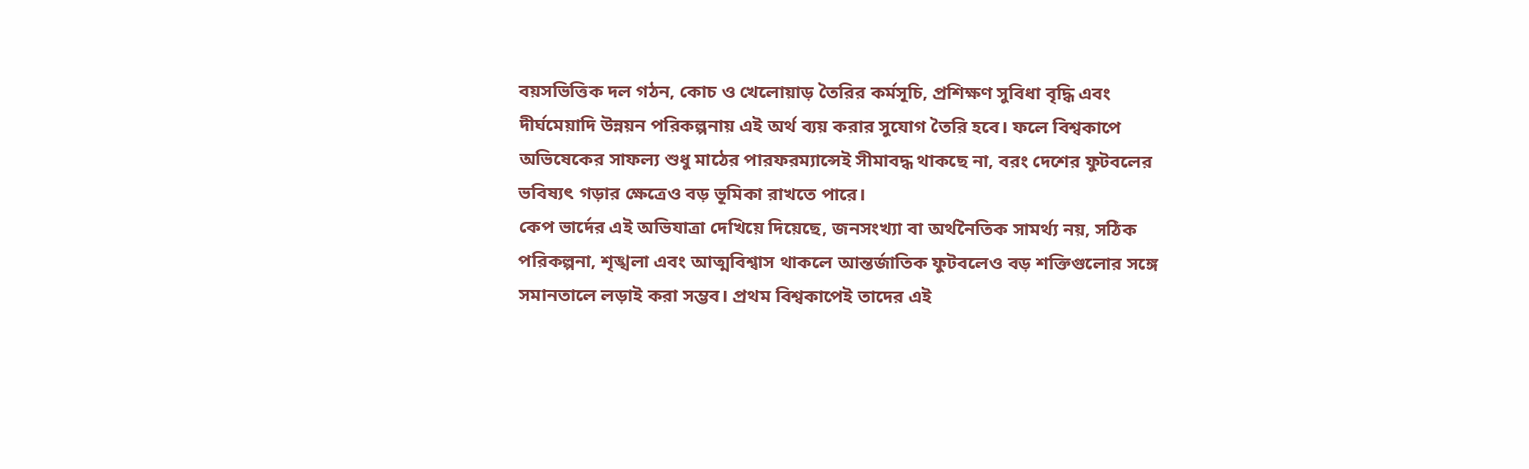বয়সভিত্তিক দল গঠন, কোচ ও খেলোয়াড় তৈরির কর্মসূচি, প্রশিক্ষণ সুবিধা বৃদ্ধি এবং দীর্ঘমেয়াদি উন্নয়ন পরিকল্পনায় এই অর্থ ব্যয় করার সুযোগ তৈরি হবে। ফলে বিশ্বকাপে অভিষেকের সাফল্য শুধু মাঠের পারফরম্যান্সেই সীমাবদ্ধ থাকছে না, বরং দেশের ফুটবলের ভবিষ্যৎ গড়ার ক্ষেত্রেও বড় ভূমিকা রাখতে পারে।
কেপ ভার্দের এই অভিযাত্রা দেখিয়ে দিয়েছে, জনসংখ্যা বা অর্থনৈতিক সামর্থ্য নয়, সঠিক পরিকল্পনা, শৃঙ্খলা এবং আত্মবিশ্বাস থাকলে আন্তর্জাতিক ফুটবলেও বড় শক্তিগুলোর সঙ্গে সমানতালে লড়াই করা সম্ভব। প্রথম বিশ্বকাপেই তাদের এই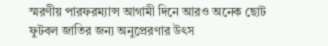স্মরণীয় পারফরম্যান্স আগামী দিনে আরও অনেক ছোট ফুটবল জাতির জন্য অনুপ্রেরণার উৎস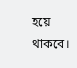হয়ে থাকবে।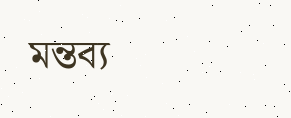মন্তব্য